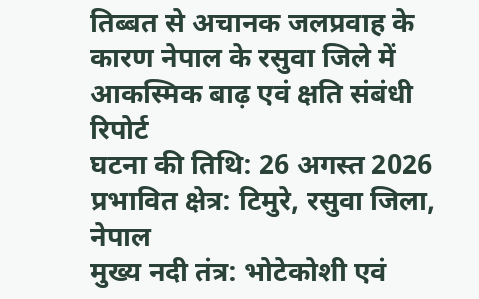तिब्बत से अचानक जलप्रवाह के कारण नेपाल के रसुवा जिले में आकस्मिक बाढ़ एवं क्षति संबंधी रिपोर्ट
घटना की तिथि: 26 अगस्त 2026
प्रभावित क्षेत्र: टिमुरे, रसुवा जिला, नेपाल
मुख्य नदी तंत्र: भोटेकोशी एवं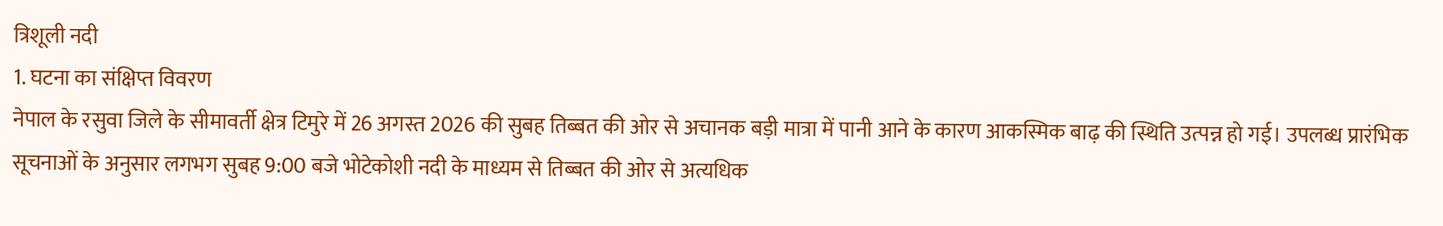त्रिशूली नदी
1. घटना का संक्षिप्त विवरण
नेपाल के रसुवा जिले के सीमावर्ती क्षेत्र टिमुरे में 26 अगस्त 2026 की सुबह तिब्बत की ओर से अचानक बड़ी मात्रा में पानी आने के कारण आकस्मिक बाढ़ की स्थिति उत्पन्न हो गई। उपलब्ध प्रारंभिक सूचनाओं के अनुसार लगभग सुबह 9:00 बजे भोटेकोशी नदी के माध्यम से तिब्बत की ओर से अत्यधिक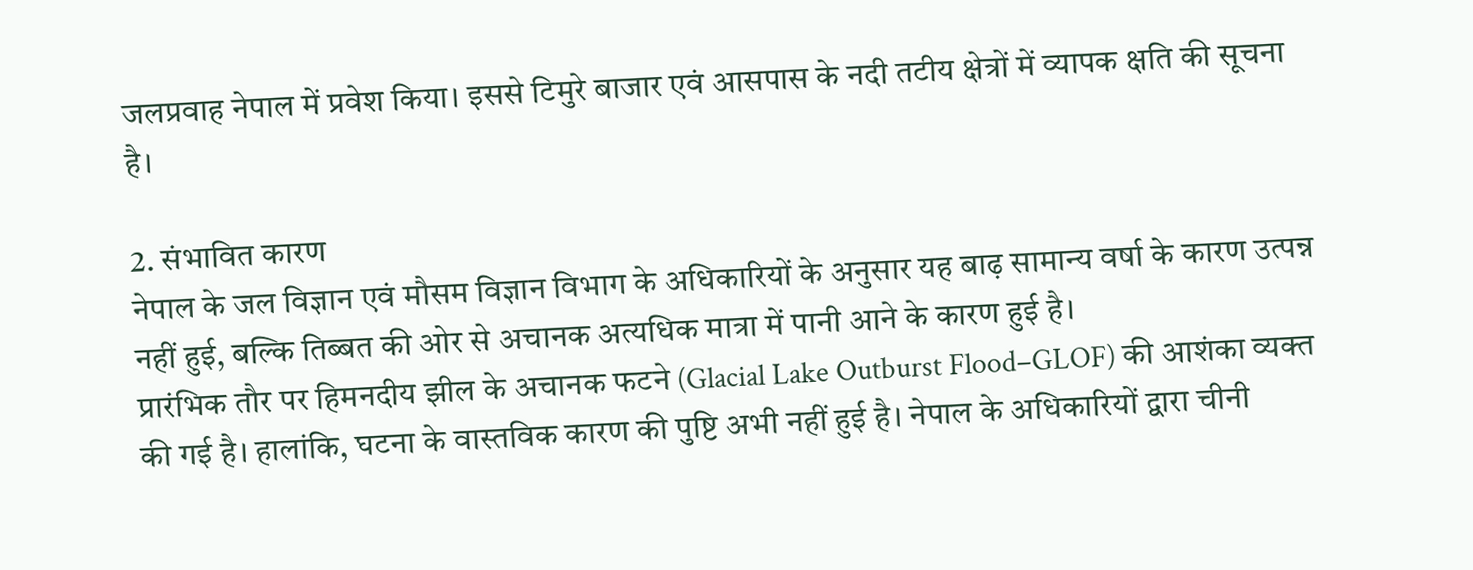जलप्रवाह नेपाल में प्रवेश किया। इससे टिमुरे बाजार एवं आसपास के नदी तटीय क्षेत्रों में व्यापक क्षति की सूचना है।

2. संभावित कारण
नेपाल के जल विज्ञान एवं मौसम विज्ञान विभाग के अधिकारियों के अनुसार यह बाढ़ सामान्य वर्षा के कारण उत्पन्न नहीं हुई, बल्कि तिब्बत की ओर से अचानक अत्यधिक मात्रा में पानी आने के कारण हुई है।
प्रारंभिक तौर पर हिमनदीय झील के अचानक फटने (Glacial Lake Outburst Flood–GLOF) की आशंका व्यक्त की गई है। हालांकि, घटना के वास्तविक कारण की पुष्टि अभी नहीं हुई है। नेपाल के अधिकारियों द्वारा चीनी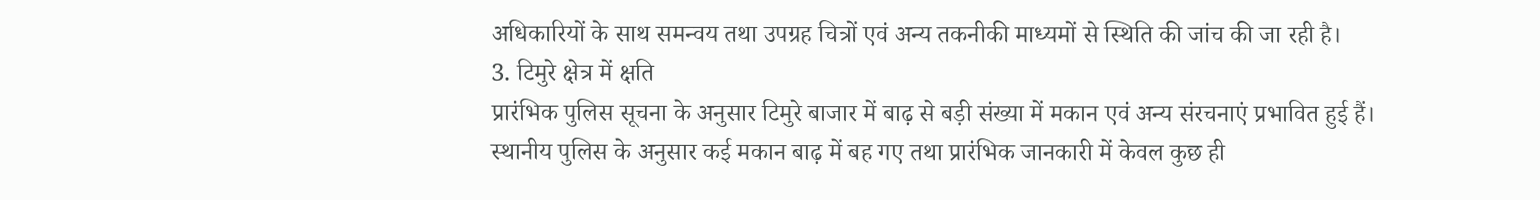अधिकारियों के साथ समन्वय तथा उपग्रह चित्रों एवं अन्य तकनीकी माध्यमों से स्थिति की जांच की जा रही है।
3. टिमुरे क्षेत्र में क्षति
प्रारंभिक पुलिस सूचना के अनुसार टिमुरे बाजार में बाढ़ से बड़ी संख्या में मकान एवं अन्य संरचनाएं प्रभावित हुई हैं। स्थानीय पुलिस के अनुसार कई मकान बाढ़ में बह गए तथा प्रारंभिक जानकारी में केवल कुछ ही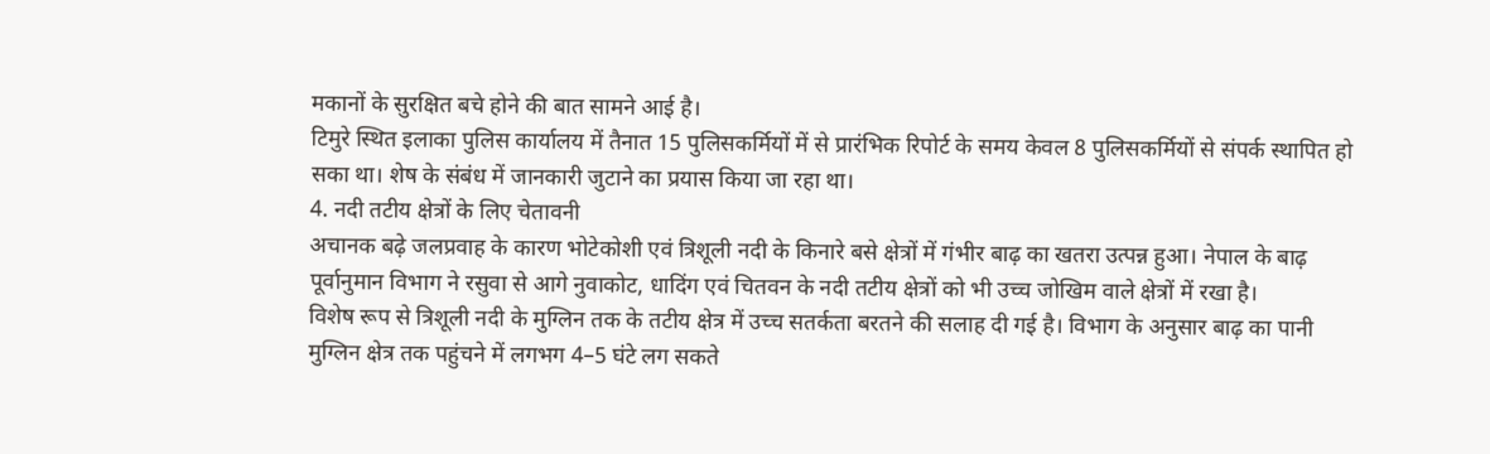मकानों के सुरक्षित बचे होने की बात सामने आई है।
टिमुरे स्थित इलाका पुलिस कार्यालय में तैनात 15 पुलिसकर्मियों में से प्रारंभिक रिपोर्ट के समय केवल 8 पुलिसकर्मियों से संपर्क स्थापित हो सका था। शेष के संबंध में जानकारी जुटाने का प्रयास किया जा रहा था।
4. नदी तटीय क्षेत्रों के लिए चेतावनी
अचानक बढ़े जलप्रवाह के कारण भोटेकोशी एवं त्रिशूली नदी के किनारे बसे क्षेत्रों में गंभीर बाढ़ का खतरा उत्पन्न हुआ। नेपाल के बाढ़ पूर्वानुमान विभाग ने रसुवा से आगे नुवाकोट, धादिंग एवं चितवन के नदी तटीय क्षेत्रों को भी उच्च जोखिम वाले क्षेत्रों में रखा है।
विशेष रूप से त्रिशूली नदी के मुग्लिन तक के तटीय क्षेत्र में उच्च सतर्कता बरतने की सलाह दी गई है। विभाग के अनुसार बाढ़ का पानी मुग्लिन क्षेत्र तक पहुंचने में लगभग 4–5 घंटे लग सकते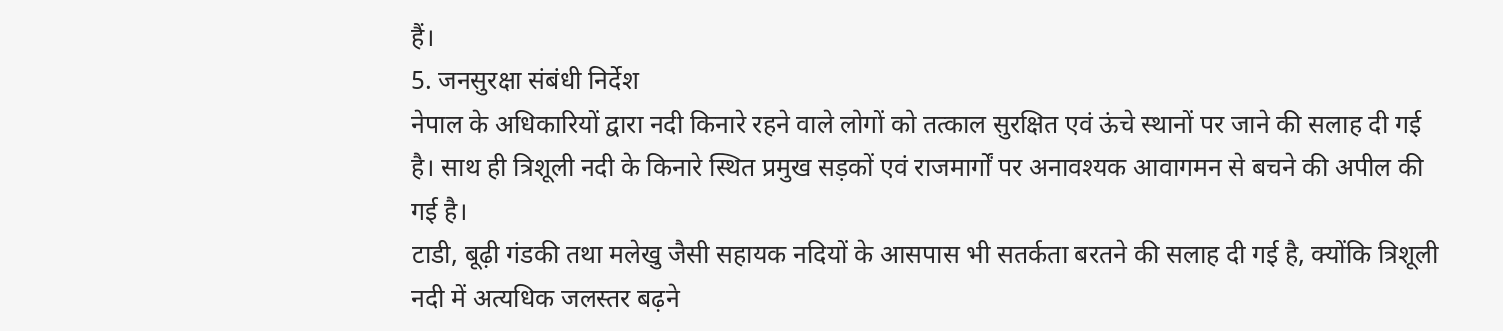हैं।
5. जनसुरक्षा संबंधी निर्देश
नेपाल के अधिकारियों द्वारा नदी किनारे रहने वाले लोगों को तत्काल सुरक्षित एवं ऊंचे स्थानों पर जाने की सलाह दी गई है। साथ ही त्रिशूली नदी के किनारे स्थित प्रमुख सड़कों एवं राजमार्गों पर अनावश्यक आवागमन से बचने की अपील की गई है।
टाडी, बूढ़ी गंडकी तथा मलेखु जैसी सहायक नदियों के आसपास भी सतर्कता बरतने की सलाह दी गई है, क्योंकि त्रिशूली नदी में अत्यधिक जलस्तर बढ़ने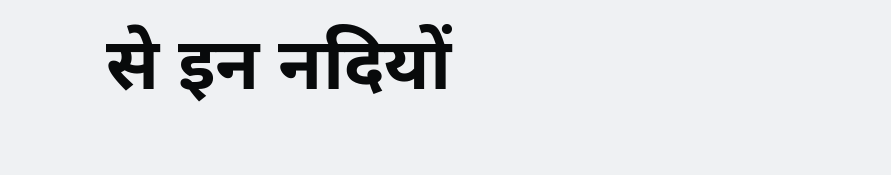से इन नदियों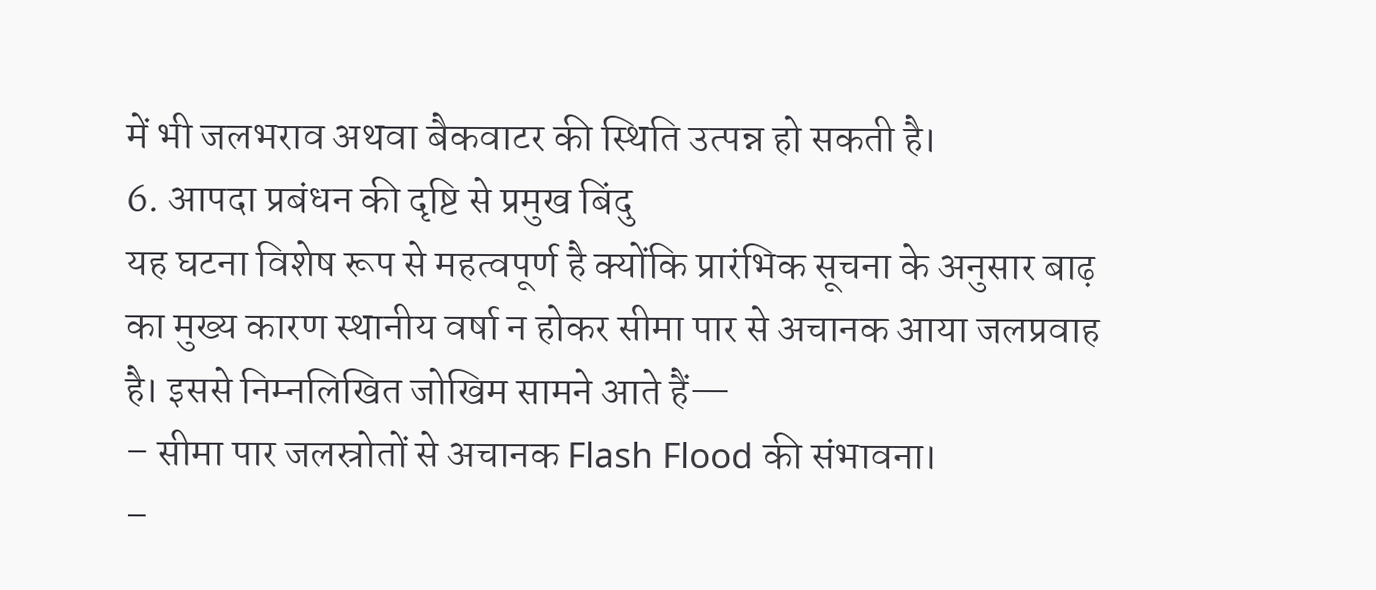में भी जलभराव अथवा बैकवाटर की स्थिति उत्पन्न हो सकती है।
6. आपदा प्रबंधन की दृष्टि से प्रमुख बिंदु
यह घटना विशेष रूप से महत्वपूर्ण है क्योंकि प्रारंभिक सूचना के अनुसार बाढ़ का मुख्य कारण स्थानीय वर्षा न होकर सीमा पार से अचानक आया जलप्रवाह है। इससे निम्नलिखित जोखिम सामने आते हैं—
– सीमा पार जलस्रोतों से अचानक Flash Flood की संभावना।
–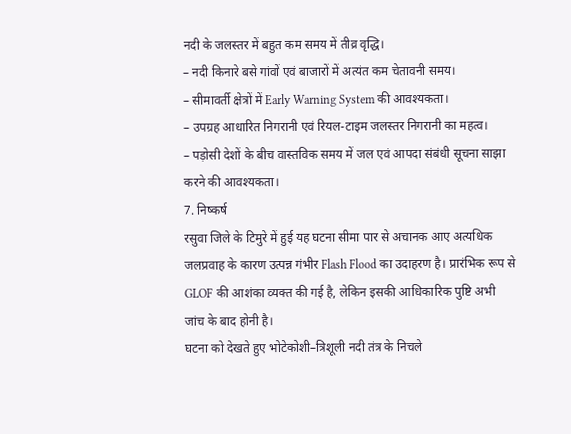नदी के जलस्तर में बहुत कम समय में तीव्र वृद्धि।
– नदी किनारे बसे गांवों एवं बाजारों में अत्यंत कम चेतावनी समय।
– सीमावर्ती क्षेत्रों में Early Warning System की आवश्यकता।
– उपग्रह आधारित निगरानी एवं रियल-टाइम जलस्तर निगरानी का महत्व।
– पड़ोसी देशों के बीच वास्तविक समय में जल एवं आपदा संबंधी सूचना साझा करने की आवश्यकता।
7. निष्कर्ष
रसुवा जिले के टिमुरे में हुई यह घटना सीमा पार से अचानक आए अत्यधिक जलप्रवाह के कारण उत्पन्न गंभीर Flash Flood का उदाहरण है। प्रारंभिक रूप से GLOF की आशंका व्यक्त की गई है, लेकिन इसकी आधिकारिक पुष्टि अभी जांच के बाद होनी है।
घटना को देखते हुए भोटेकोशी–त्रिशूली नदी तंत्र के निचले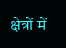क्षेत्रों में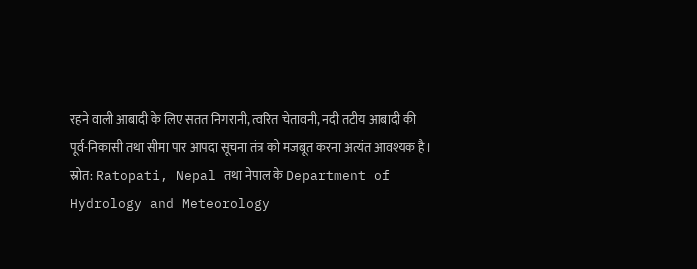रहने वाली आबादी के लिए सतत निगरानी, त्वरित चेतावनी, नदी तटीय आबादी की पूर्व-निकासी तथा सीमा पार आपदा सूचना तंत्र को मजबूत करना अत्यंत आवश्यक है।
स्रोत: Ratopati, Nepal तथा नेपाल के Department of Hydrology and Meteorology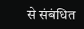से संबंधित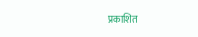प्रकाशित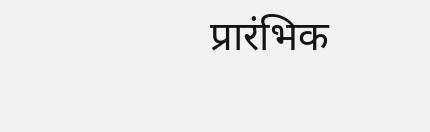प्रारंभिक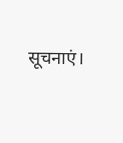सूचनाएं।